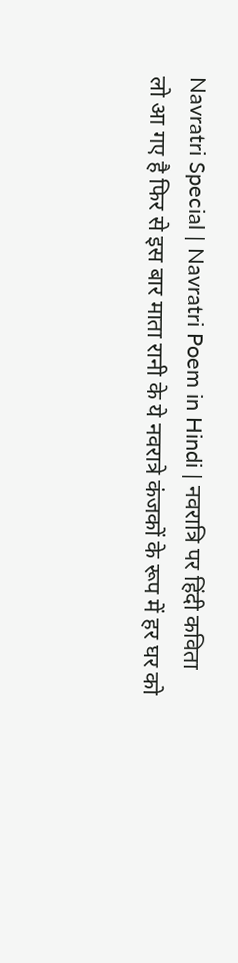Navratri Special | Navratri Poem in Hindi | नवरात्रि पर हिंदी कविता
लो आ गए है फिर से इस बार माता रानी के ये नवरात्रे कंजकों के रूप में हर घर को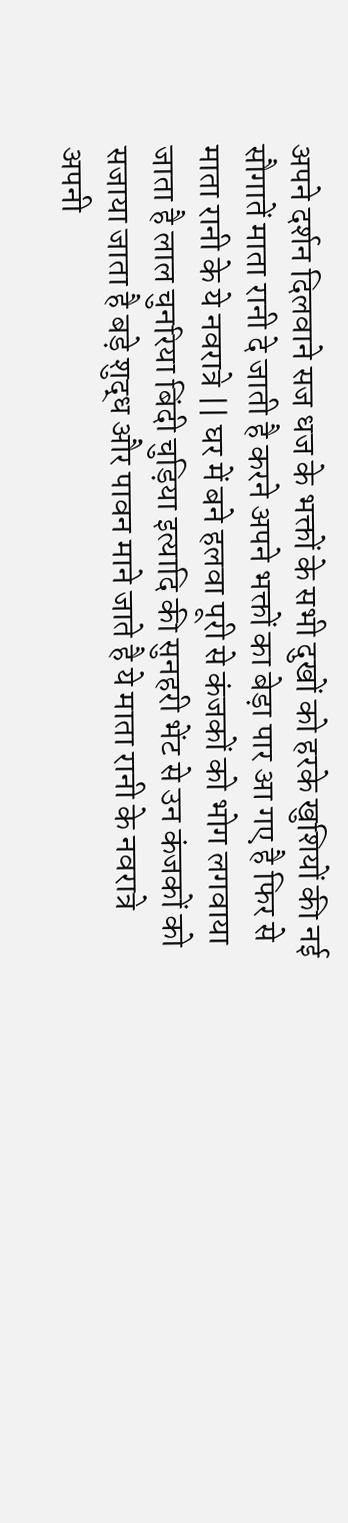अपने दर्शन दिलवाने सज धज के भक्तों के सभी दुखों को हरके खुशियों की नई सौगातें माता रानी दे जाती है करने अपने भक्तों का बेड़ा पार आ गए है फिर से माता रानी के ये नवरात्रे || घर में बने हलवा पूरी से कंजकों को भोग लगवाया जाता है लाल चुनरिया बिंदी चुड़िया इत्यादि की सुनहरी भेंट से उन कंजकों को सजाया जाता है बड़े शुद्ध और पावन माने जाते है ये माता रानी के नवरात्रे अपनी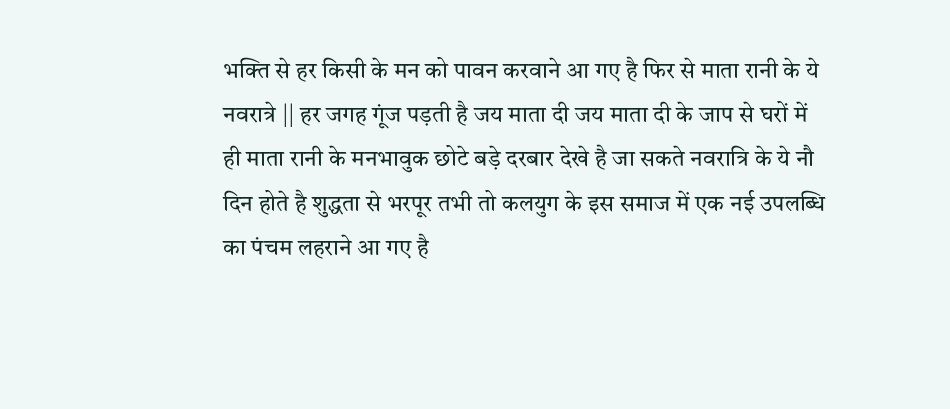भक्ति से हर किसी के मन को पावन करवाने आ गए है फिर से माता रानी के ये नवरात्रे || हर जगह गूंज पड़ती है जय माता दी जय माता दी के जाप से घरों में ही माता रानी के मनभावुक छोटे बड़े दरबार देखे है जा सकते नवरात्रि के ये नौ दिन होते है शुद्धता से भरपूर तभी तो कलयुग के इस समाज में एक नई उपलब्धि का पंचम लहराने आ गए है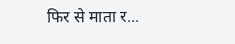फिर से माता र...